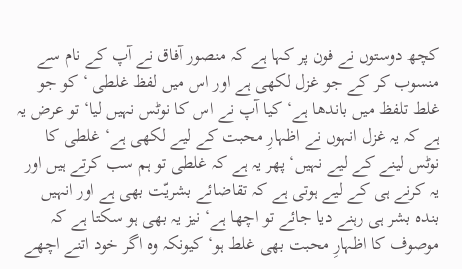کچھ دوستوں نے فون پر کہا ہے کہ منصور آفاق نے آپ کے نام سے منسوب کر کے جو غزل لکھی ہے اور اس میں لفظ غلطی ‘ کو جو غلط تلفظ میں باندھا ہے‘ کیا آپ نے اس کا نوٹس نہیں لیا‘ تو عرض یہ ہے کہ یہ غزل انہوں نے اظہارِ محبت کے لیے لکھی ہے‘ غلطی کا نوٹس لینے کے لیے نہیں‘ پھر یہ ہے کہ غلطی تو ہم سب کرتے ہیں اور یہ کرنے ہی کے لیے ہوتی ہے کہ تقاضائے بشریّت بھی ہے اور انہیں بندہ بشر ہی رہنے دیا جائے تو اچھا ہے‘ نیز یہ بھی ہو سکتا ہے کہ موصوف کا اظہارِ محبت بھی غلط ہو‘ کیونکہ وہ اگر خود اتنے اچھے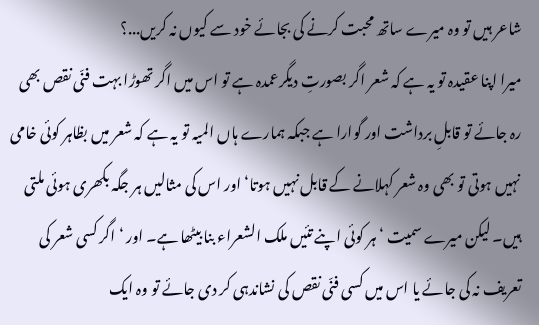شاعر ہیں تو وہ میرے ساتھ محبت کرنے کی بجائے خود سے کیوں نہ کریں...؟
میرا اپنا عقیدہ تو یہ ہے کہ شعر اگر بصورتِ دیگرعمدہ ہے تو اس میں اگر تھوڑا بہت فنّی نقص بھی رہ جائے تو قابلِ برداشت اور گوارا ہے جبکہ ہمارے ہاں المیہ تو یہ ہے کہ شعر میں بظاہر کوئی خامی نہیں ہوتی تو بھی وہ شعر کہلانے کے قابل نہیں ہوتا‘ اور اس کی مثالیں ہر جگہ بکھری ہوئی ملتی ہیں۔ لیکن میرے سمیت ‘ ہر کوئی اپنے تئیں ملک الشعراء بنا بیٹھا ہے۔ اور ‘ اگر کسی شعر کی تعریف نہ کی جائے یا اس میں کسی فنّی نقص کی نشاندہی کر دی جائے تو وہ ایک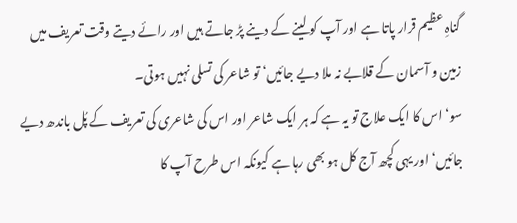گناہِ عظیم قرار پاتا ہے اور آپ کو لینے کے دینے پڑ جاتے ہیں اور رائے دیتے وقت تعریف میں زمین و آسمان کے قلابے نہ ملا دیے جائیں‘ تو شاعر کی تسلی نہیں ہوتی۔
سو‘ اس کا ایک علاج تو یہ ہے کہ ہر ایک شاعر اور اس کی شاعری کی تعریف کے پُل باندھ دیے جائیں‘ اور یہی کچھ آج کل ہو بھی رہا ہے کیونکہ اس طرح آپ کا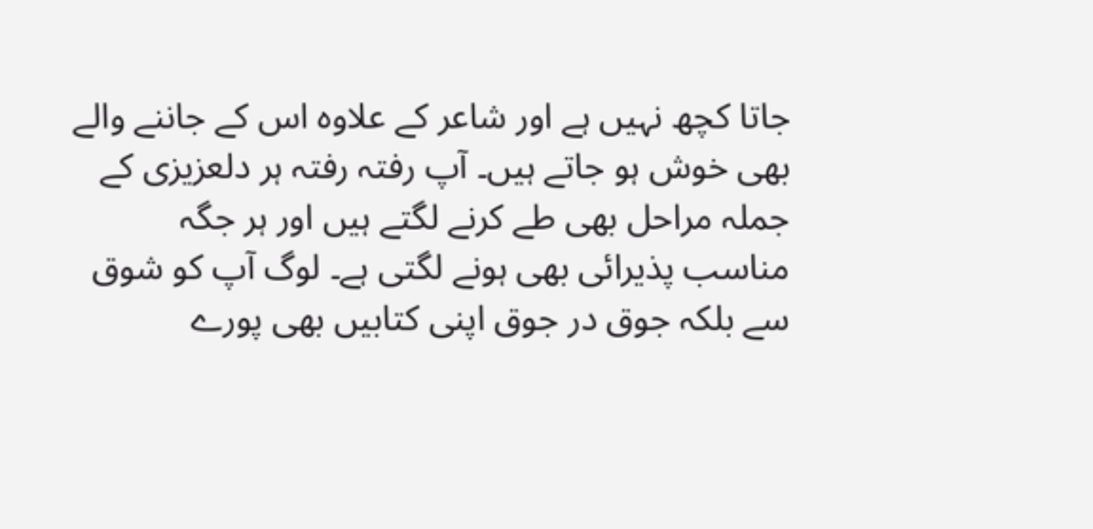جاتا کچھ نہیں ہے اور شاعر کے علاوہ اس کے جاننے والے بھی خوش ہو جاتے ہیں۔ آپ رفتہ رفتہ ہر دلعزیزی کے جملہ مراحل بھی طے کرنے لگتے ہیں اور ہر جگہ مناسب پذیرائی بھی ہونے لگتی ہے۔ لوگ آپ کو شوق سے بلکہ جوق در جوق اپنی کتابیں بھی پورے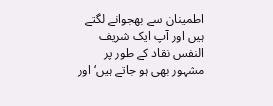اطمینان سے بھجوانے لگتے ہیں اور آپ ایک شریف النفس نقاد کے طور پر مشہور بھی ہو جاتے ہیں‘ اور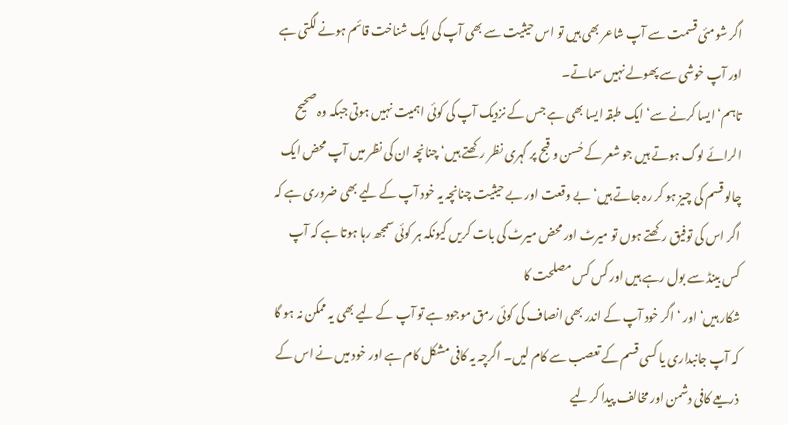اگر شومئی قسمت سے آپ شاعر بھی ہیں تو اس حیثیت سے بھی آپ کی ایک شناخت قائم ہونے لگتی ہے اور آپ خوشی سے پھولے نہیں سماتے۔
تاہم‘ ایسا کرنے سے‘ ایک طبقہ ایسا بھی ہے جس کے نزدیک آپ کی کوئی اہمیت نہیں ہوتی جبکہ وہ صحیح الرائے لوگ ہوتے ہیں جو شعر کے حُسن و قبح پر گہری نظر رکھتے ہیں‘چنانچہ ان کی نظر میں آپ محض ایک چالو قسم کی چیز ہو کر رہ جاتے ہیں‘ بے وقعت اور بے حیثیت چنانچہ یہ خود آپ کے لیے بھی ضروری ہے کہ اگر اس کی توفیق رکھتے ہوں تو میرٹ اور محض میرٹ کی بات کریں کیونکہ ہر کوئی سمجھ رہا ہوتا ہے کہ آپ کس بینڈ سے بول رہے ہیں اور کس کس مصلحت کا
شکار ہیں‘ اور ‘ اگر خود آپ کے اندر بھی انصاف کی کوئی رمق موجود ہے تو آپ کے لیے بھی یہ ممکن نہ ہو گا کہ آپ جانبداری یا کسی قسم کے تعصب سے کام لیں۔ اگرچہ یہ کافی مشکل کام ہے اور خود میں نے اس کے ذریعے کافی دشمن اور مخالف پیدا کر لیے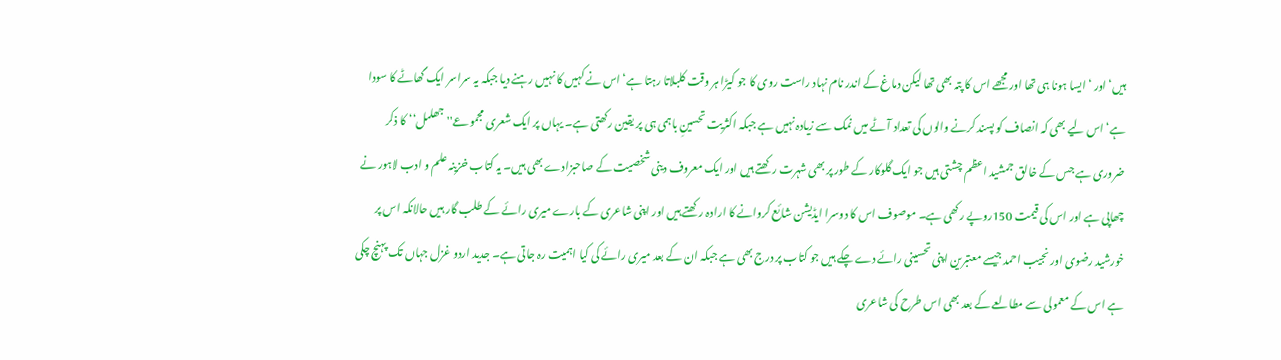ہیں‘ اور ‘ ایسا ہونا ہی تھا اور مجھے اس کا پتہ بھی تھا لیکن دماغ کے اندر نام نہاد راست روی کا جو کیڑا ہر وقت کلبلاتا رہتا ہے‘ اس نے کہیں کا نہیں رہنے دیا جبکہ یہ سراسر ایک گھاٹے کا سودا ہے‘ اس لیے بھی کہ انصاف کو پسند کرنے والوں کی تعداد آٹے میں نمک سے زیادہ نہیں ہے جبکہ اکثریت تحسینِ باہمی ہی پر یقین رکھتی ہے۔ یہاں پر ایک شعری مجموعے''جھلمل‘‘ کا ذکر ضروری ہے جس کے خالق جمشید اعظم چشتی ہیں جو ایک گلوکار کے طور پر بھی شہرت رکھتے ہیں اور ایک معروف دینی شخصیت کے صاحبزادے بھی ہیں۔ یہ کتاب خزینہ علم و ادب لاہور نے چھاپی ہے اور اس کی قیمت 150روپے رکھی ہے۔ موصوف اس کا دوسرا ایڈیشن شائع کروانے کا ارادہ رکھتے ہیں اور اپنی شاعری کے بارے میری رائے کے طلب گار ہیں حالانکہ اس پر خورشید رضوی اور نجیب احمد جیسے معتبرین اپنی تحسینی رائے دے چکے ہیں جو کتاب پر درج بھی ہے جبکہ ان کے بعد میری رائے کی کیا اہمیت رہ جاتی ہے۔ جدید اردو غزل جہاں تک پہنچ چکی ہے اس کے معمولی سے مطالعے کے بعد بھی اس طرح کی شاعری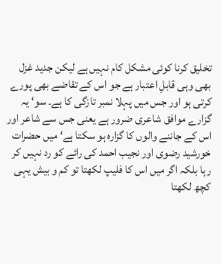تخلیق کرنا کوئی مشکل کام نہیں ہے لیکن جدید غزل بھی وہی قابلِ اعتبار ہے جو اس کے تقاضے بھی پورے کرتی ہو اور جس میں پہلا نمبر تازگی کا ہے۔ سو‘ یہ گزارے موافق شاعری ضرور ہے یعنی جس سے شاعر اور اس کے جاننے والوں کا گزارہ ہو سکتا ہے‘ میں حضرات خورشید رضوی اور نجیب احمد کی رائے کو رد نہیں کر رہا بلکہ اگر میں اس کا فلیپ لکھتا تو کم و بیش یہی کچھ لکھتا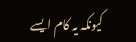کیونکہ یہ کام ایسے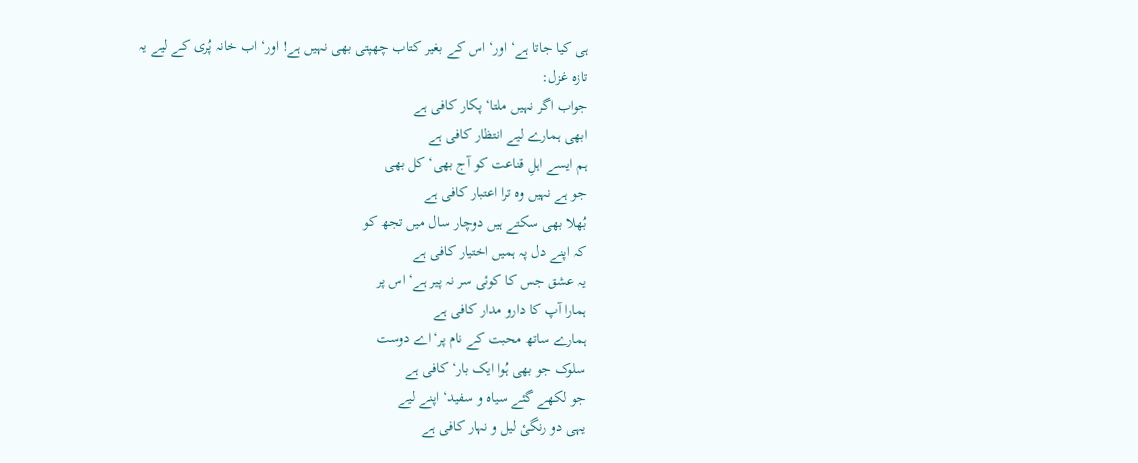ہی کیا جاتا ہے‘ اور‘ اس کے بغیر کتاب چھپتی بھی نہیں ہے! اور‘ اب خانہ پُری کے لیے یہ تازہ غزل:
جواب اگر نہیں ملتا‘ پکار کافی ہے
ابھی ہمارے لیے انتظار کافی ہے
ہم ایسے اہلِ قناعت کو آج بھی‘ کل بھی
جو ہے نہیں وہ ترا اعتبار کافی ہے
بُھلا بھی سکتے ہیں دوچار سال میں تجھ کو
کہ اپنے دل پہ ہمیں اختیار کافی ہے
یہ عشق جس کا کوئی سر نہ پیر ہے‘ اس پر
ہمارا آپ کا دارو مدار کافی ہے
ہمارے ساتھ محبت کے نام پر‘اے دوست
سلوک جو بھی ہُوا ایک بار‘ کافی ہے
جو لکھے گئے سیاہ و سفید‘ اپنے لیے
یہی دو رنگیٔ لیل و نہار کافی ہے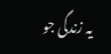یہ زندگی جو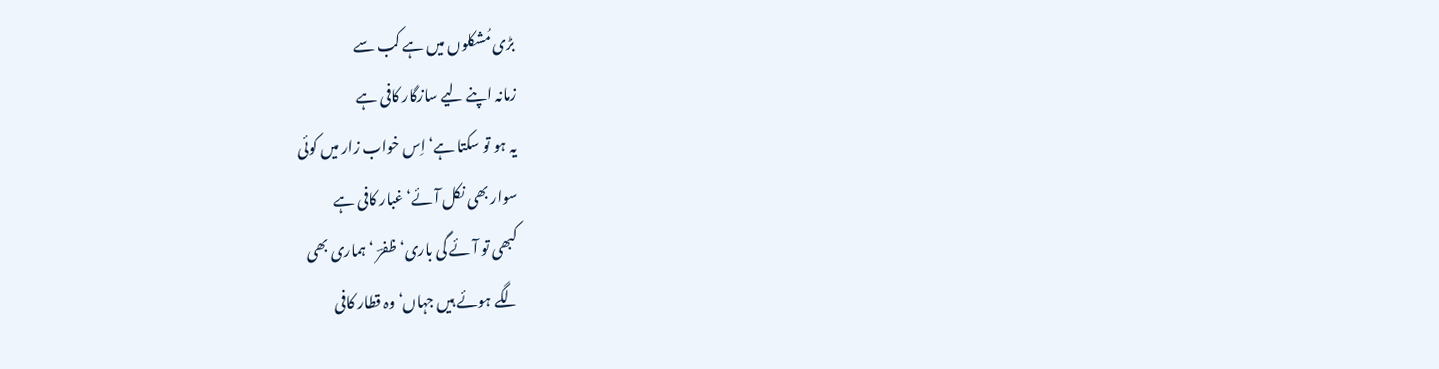بڑی مُشکلوں میں ہے کب سے
زمانہ اپنے لیے سازگار کافی ہے
یہ ہو تو سکتا ہے‘ اِس خواب زار میں کوئی
سوار بھی نکل آئے‘ غبار کافی ہے
کبھی تو آئے گی باری‘ ظفرؔ ‘ ہماری بھی
لگے ہوئے ہیں جہاں‘ وہ قطار کافی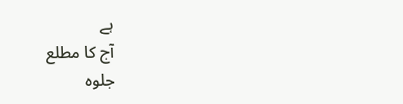ہے
آج کا مطلع
جلوہ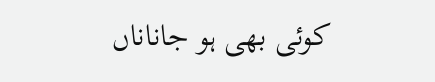کوئی بھی ہو جاناناں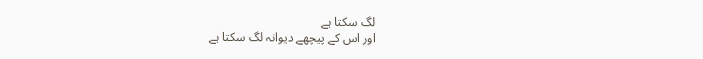لگ سکتا ہے
اور اس کے پیچھے دیوانہ لگ سکتا ہے